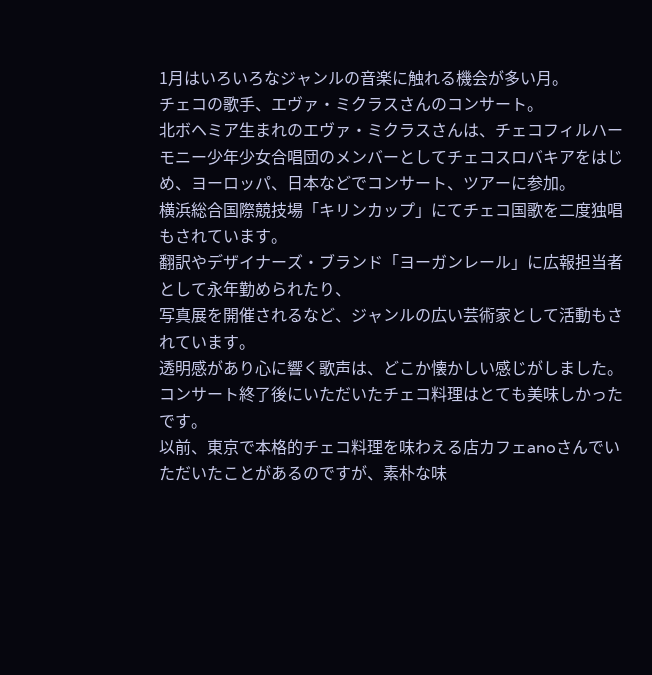1月はいろいろなジャンルの音楽に触れる機会が多い月。
チェコの歌手、エヴァ・ミクラスさんのコンサート。
北ボヘミア生まれのエヴァ・ミクラスさんは、チェコフィルハーモニー少年少女合唱団のメンバーとしてチェコスロバキアをはじめ、ヨーロッパ、日本などでコンサート、ツアーに参加。
横浜総合国際競技場「キリンカップ」にてチェコ国歌を二度独唱もされています。
翻訳やデザイナーズ・ブランド「ヨーガンレール」に広報担当者として永年勤められたり、
写真展を開催されるなど、ジャンルの広い芸術家として活動もされています。
透明感があり心に響く歌声は、どこか懐かしい感じがしました。
コンサート終了後にいただいたチェコ料理はとても美味しかったです。
以前、東京で本格的チェコ料理を味わえる店カフェanoさんでいただいたことがあるのですが、素朴な味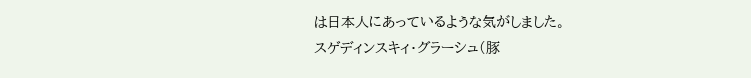は日本人にあっているような気がしました。
スゲディンスキィ・グラーシュ(豚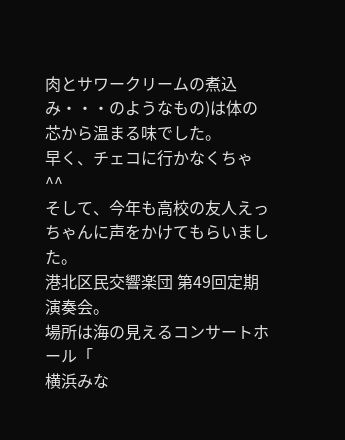肉とサワークリームの煮込み・・・のようなもの)は体の芯から温まる味でした。
早く、チェコに行かなくちゃ^^
そして、今年も高校の友人えっちゃんに声をかけてもらいました。
港北区民交響楽団 第49回定期演奏会。
場所は海の見えるコンサートホール「
横浜みな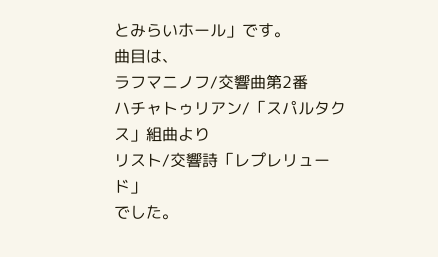とみらいホール」です。
曲目は、
ラフマニノフ/交響曲第2番
ハチャトゥリアン/「スパルタクス」組曲より
リスト/交響詩「レプレリュード」
でした。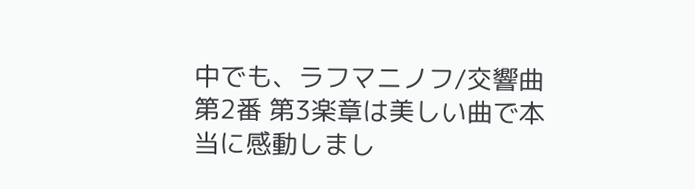中でも、ラフマニノフ/交響曲第2番 第3楽章は美しい曲で本当に感動しまし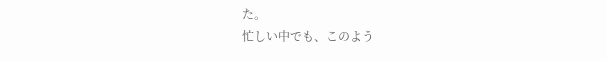た。
忙しい中でも、このよう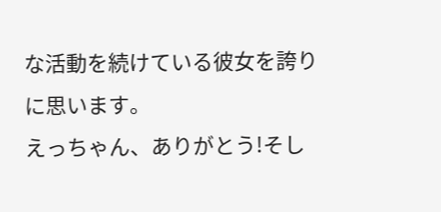な活動を続けている彼女を誇りに思います。
えっちゃん、ありがとう!そし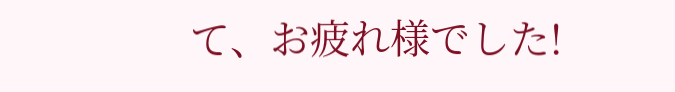て、お疲れ様でした!